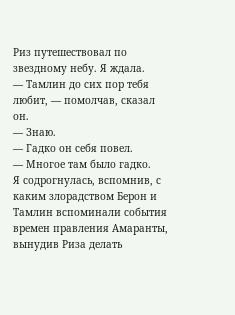Риз путешествовал по звездному небу. Я ждала.
— Тамлин до сих пор тебя любит, — помолчав, сказал он.
— Знаю.
— Гадко он себя повел.
— Многое там было гадко.
Я содрогнулась, вспомнив, с каким злорадством Берон и Тамлин вспоминали события времен правления Амаранты, вынудив Риза делать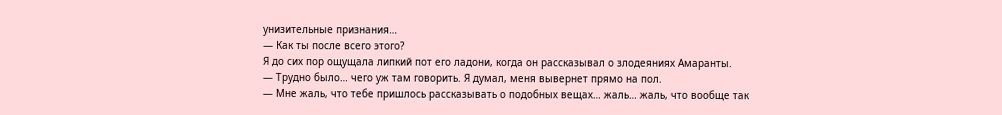унизительные признания…
— Как ты после всего этого?
Я до сих пор ощущала липкий пот его ладони, когда он рассказывал о злодеяниях Амаранты.
— Трудно было… чего уж там говорить. Я думал, меня вывернет прямо на пол.
— Мне жаль, что тебе пришлось рассказывать о подобных вещах… жаль… жаль, что вообще так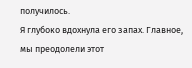получилось.
Я глубоко вдохнула его запах. Главное, мы преодолели этот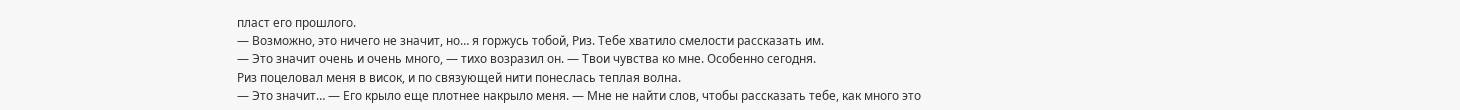пласт его прошлого.
— Возможно, это ничего не значит, но… я горжусь тобой, Риз. Тебе хватило смелости рассказать им.
— Это значит очень и очень много, — тихо возразил он. — Твои чувства ко мне. Особенно сегодня.
Риз поцеловал меня в висок, и по связующей нити понеслась теплая волна.
— Это значит… — Его крыло еще плотнее накрыло меня. — Мне не найти слов, чтобы рассказать тебе, как много это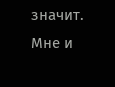значит.
Мне и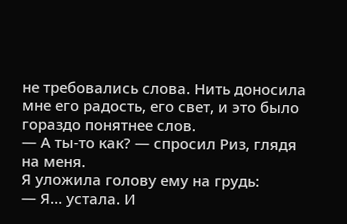не требовались слова. Нить доносила мне его радость, его свет, и это было гораздо понятнее слов.
— А ты-то как? — спросил Риз, глядя на меня.
Я уложила голову ему на грудь:
— Я… устала. И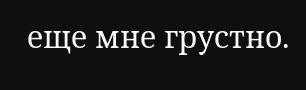еще мне грустно.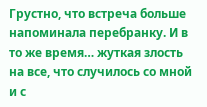Грустно, что встреча больше напоминала перебранку. И в то же время… жуткая злость на все, что случилось со мной и с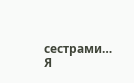сестрами…
Я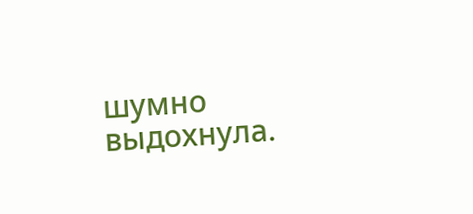шумно выдохнула.